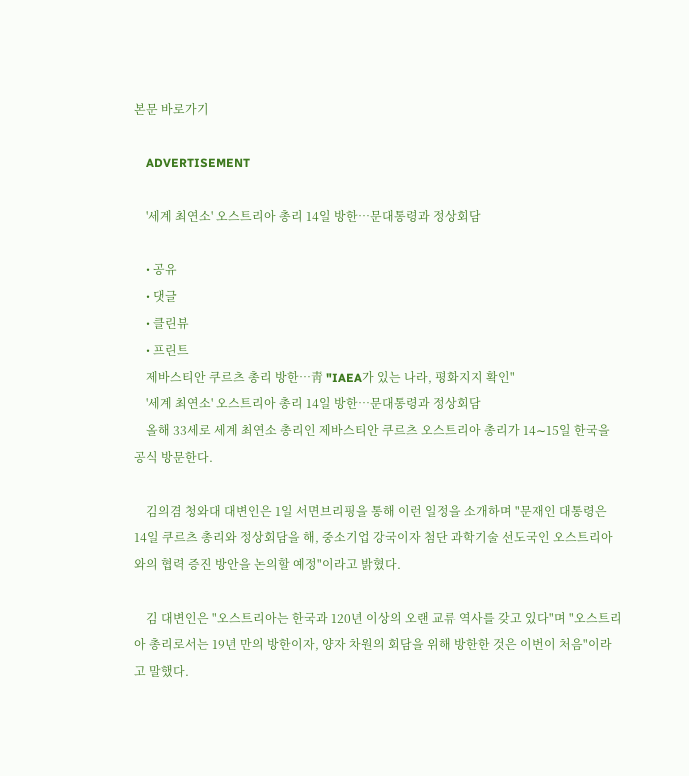본문 바로가기

    ADVERTISEMENT

    '세계 최연소' 오스트리아 총리 14일 방한…문대통령과 정상회담

    • 공유
    • 댓글
    • 클린뷰
    • 프린트
    제바스티안 쿠르츠 총리 방한…靑 "IAEA가 있는 나라, 평화지지 확인"
    '세계 최연소' 오스트리아 총리 14일 방한…문대통령과 정상회담
    올해 33세로 세계 최연소 총리인 제바스티안 쿠르츠 오스트리아 총리가 14∼15일 한국을 공식 방문한다.

    김의겸 청와대 대변인은 1일 서면브리핑을 통해 이런 일정을 소개하며 "문재인 대통령은 14일 쿠르츠 총리와 정상회담을 해, 중소기업 강국이자 첨단 과학기술 선도국인 오스트리아와의 협력 증진 방안을 논의할 예정"이라고 밝혔다.

    김 대변인은 "오스트리아는 한국과 120년 이상의 오랜 교류 역사를 갖고 있다"며 "오스트리아 총리로서는 19년 만의 방한이자, 양자 차원의 회담을 위해 방한한 것은 이번이 처음"이라고 말했다.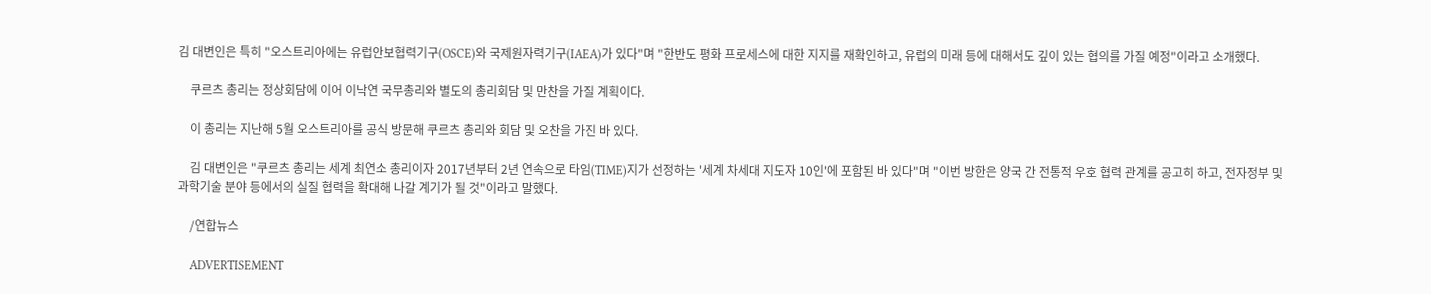김 대변인은 특히 "오스트리아에는 유럽안보협력기구(OSCE)와 국제원자력기구(IAEA)가 있다"며 "한반도 평화 프로세스에 대한 지지를 재확인하고, 유럽의 미래 등에 대해서도 깊이 있는 협의를 가질 예정"이라고 소개했다.

    쿠르츠 총리는 정상회담에 이어 이낙연 국무총리와 별도의 총리회담 및 만찬을 가질 계획이다.

    이 총리는 지난해 5월 오스트리아를 공식 방문해 쿠르츠 총리와 회담 및 오찬을 가진 바 있다.

    김 대변인은 "쿠르츠 총리는 세계 최연소 총리이자 2017년부터 2년 연속으로 타임(TIME)지가 선정하는 '세계 차세대 지도자 10인'에 포함된 바 있다"며 "이번 방한은 양국 간 전통적 우호 협력 관계를 공고히 하고, 전자정부 및 과학기술 분야 등에서의 실질 협력을 확대해 나갈 계기가 될 것"이라고 말했다.

    /연합뉴스

    ADVERTISEMENT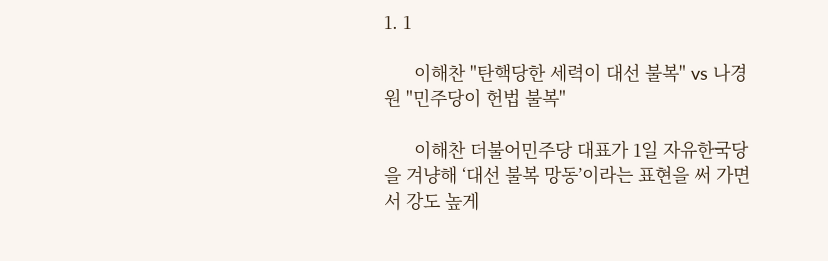1. 1

      이해찬 "탄핵당한 세력이 대선 불복" vs 나경원 "민주당이 헌법 불복"

      이해찬 더불어민주당 대표가 1일 자유한국당을 겨냥해 ‘대선 불복 망동’이라는 표현을 써 가면서 강도 높게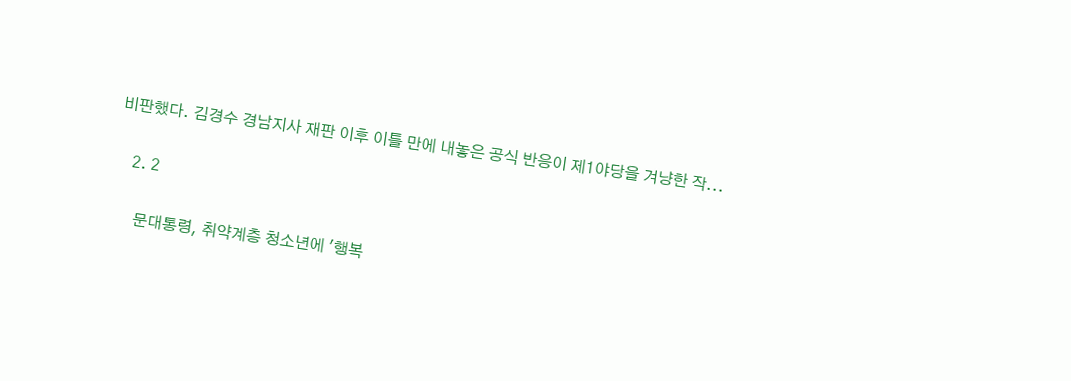비판했다. 김경수 경남지사 재판 이후 이틀 만에 내놓은 공식 반응이 제1야당을 겨냥한 작...

    2. 2

      문대통령, 취약계층 청소년에 '행복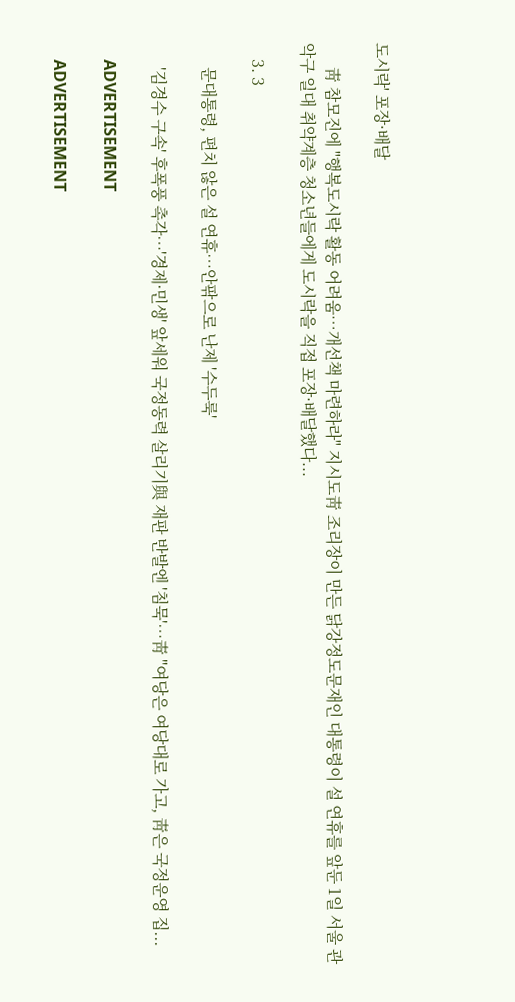도시락' 포장·배달

      靑 참모진에 "행복도시락 활동 어려움…개선책 마련하라" 지시도靑 조리장이 만든 닭강정도문재인 대통령이 설 연휴를 앞둔 1일 서울 관악구 일대 취약계층 청소년들에게 도시락을 직접 포장·배달했다...

    3. 3

      문대통령, 편치 않은 설 연휴…안팎으로 난제 '수두룩'

      '김경수 구속' 후폭풍 촉각…'경제·민생' 앞세워 국정동력 살리기與 재판 반발엔 '침묵'…靑 "여당은 여당대로 가고, 靑은 국정운영 집...

    ADVERTISEMENT

    ADVERTISEMENT